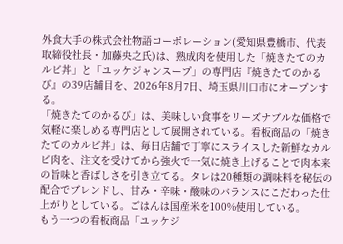外食大手の株式会社物語コーポレーション(愛知県豊橋市、代表取締役社長・加藤央之氏)は、熟成肉を使用した「焼きたてのカルビ丼」と「ユッケジャンスープ」の専門店『焼きたてのかるび』の39店舗目を、2026年8月7日、埼玉県川口市にオープンする。
「焼きたてのかるび」は、美味しい食事をリーズナブルな価格で気軽に楽しめる専門店として展開されている。看板商品の「焼きたてのカルビ丼」は、毎日店舗で丁寧にスライスした新鮮なカルビ肉を、注文を受けてから強火で一気に焼き上げることで肉本来の旨味と香ばしさを引き立てる。タレは20種類の調味料を秘伝の配合でブレンドし、甘み・辛味・酸味のバランスにこだわった仕上がりとしている。ごはんは国産米を100%使用している。
もう一つの看板商品「ユッケジ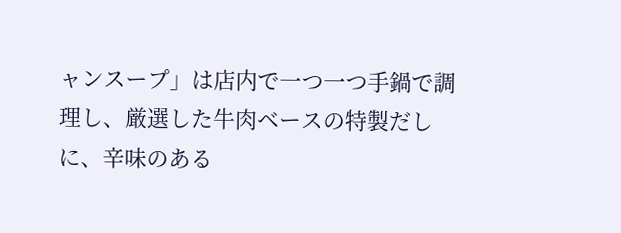ャンスープ」は店内で一つ一つ手鍋で調理し、厳選した牛肉ベースの特製だしに、辛味のある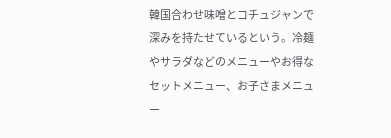韓国合わせ味噌とコチュジャンで深みを持たせているという。冷麺やサラダなどのメニューやお得なセットメニュー、お子さまメニュー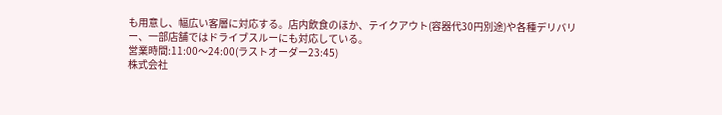も用意し、幅広い客層に対応する。店内飲食のほか、テイクアウト(容器代30円別途)や各種デリバリー、一部店舗ではドライブスルーにも対応している。
営業時間:11:00〜24:00(ラストオーダー23:45)
株式会社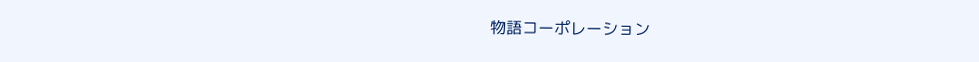物語コーポレーション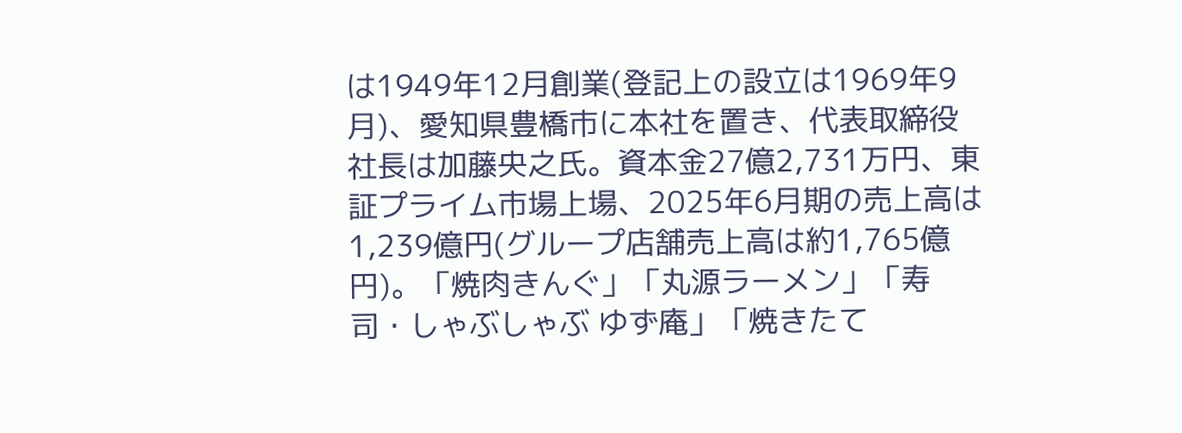は1949年12月創業(登記上の設立は1969年9月)、愛知県豊橋市に本社を置き、代表取締役社長は加藤央之氏。資本金27億2,731万円、東証プライム市場上場、2025年6月期の売上高は1,239億円(グループ店舗売上高は約1,765億円)。「焼肉きんぐ」「丸源ラーメン」「寿司・しゃぶしゃぶ ゆず庵」「焼きたて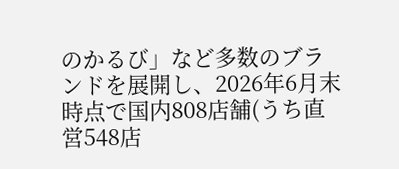のかるび」など多数のブランドを展開し、2026年6月末時点で国内808店舗(うち直営548店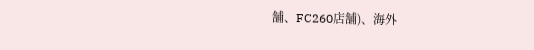舗、FC260店舗)、海外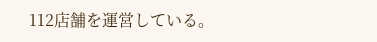112店舗を運営している。